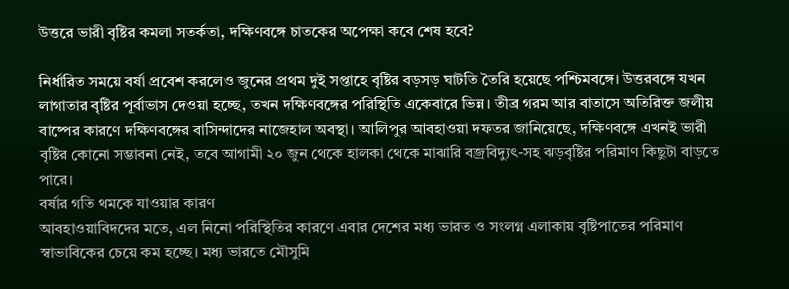উত্তরে ভারী বৃষ্টির কমলা সতর্কতা, দক্ষিণবঙ্গে চাতকের অপেক্ষা কবে শেষ হবে?

নির্ধারিত সময়ে বর্ষা প্রবেশ করলেও জুনের প্রথম দুই সপ্তাহে বৃষ্টির বড়সড় ঘাটতি তৈরি হয়েছে পশ্চিমবঙ্গে। উত্তরবঙ্গে যখন লাগাতার বৃষ্টির পূর্বাভাস দেওয়া হচ্ছে, তখন দক্ষিণবঙ্গের পরিস্থিতি একেবারে ভিন্ন। তীব্র গরম আর বাতাসে অতিরিক্ত জলীয় বাষ্পের কারণে দক্ষিণবঙ্গের বাসিন্দাদের নাজেহাল অবস্থা। আলিপুর আবহাওয়া দফতর জানিয়েছে, দক্ষিণবঙ্গে এখনই ভারী বৃষ্টির কোনো সম্ভাবনা নেই, তবে আগামী ২০ জুন থেকে হালকা থেকে মাঝারি বজ্রবিদ্যুৎ-সহ ঝড়বৃষ্টির পরিমাণ কিছুটা বাড়তে পারে।
বর্ষার গতি থমকে যাওয়ার কারণ
আবহাওয়াবিদদের মতে, এল নিনো পরিস্থিতির কারণে এবার দেশের মধ্য ভারত ও সংলগ্ন এলাকায় বৃষ্টিপাতের পরিমাণ স্বাভাবিকের চেয়ে কম হচ্ছে। মধ্য ভারতে মৌসুমি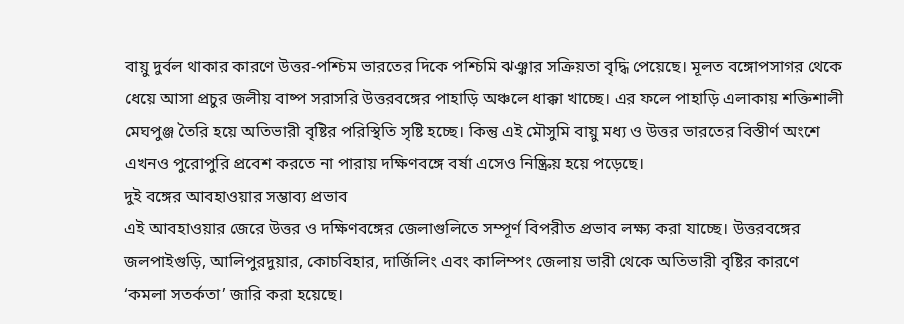বায়ু দুর্বল থাকার কারণে উত্তর-পশ্চিম ভারতের দিকে পশ্চিমি ঝঞ্ঝার সক্রিয়তা বৃদ্ধি পেয়েছে। মূলত বঙ্গোপসাগর থেকে ধেয়ে আসা প্রচুর জলীয় বাষ্প সরাসরি উত্তরবঙ্গের পাহাড়ি অঞ্চলে ধাক্কা খাচ্ছে। এর ফলে পাহাড়ি এলাকায় শক্তিশালী মেঘপুঞ্জ তৈরি হয়ে অতিভারী বৃষ্টির পরিস্থিতি সৃষ্টি হচ্ছে। কিন্তু এই মৌসুমি বায়ু মধ্য ও উত্তর ভারতের বিস্তীর্ণ অংশে এখনও পুরোপুরি প্রবেশ করতে না পারায় দক্ষিণবঙ্গে বর্ষা এসেও নিষ্ক্রিয় হয়ে পড়েছে।
দুই বঙ্গের আবহাওয়ার সম্ভাব্য প্রভাব
এই আবহাওয়ার জেরে উত্তর ও দক্ষিণবঙ্গের জেলাগুলিতে সম্পূর্ণ বিপরীত প্রভাব লক্ষ্য করা যাচ্ছে। উত্তরবঙ্গের জলপাইগুড়ি, আলিপুরদুয়ার, কোচবিহার, দার্জিলিং এবং কালিম্পং জেলায় ভারী থেকে অতিভারী বৃষ্টির কারণে ‘কমলা সতর্কতা’ জারি করা হয়েছে।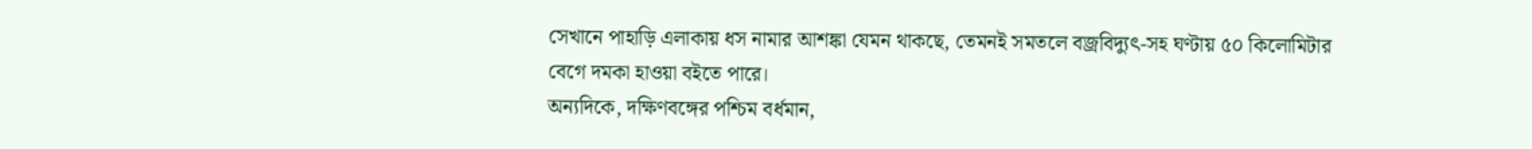সেখানে পাহাড়ি এলাকায় ধস নামার আশঙ্কা যেমন থাকছে, তেমনই সমতলে বজ্রবিদ্যুৎ-সহ ঘণ্টায় ৫০ কিলোমিটার বেগে দমকা হাওয়া বইতে পারে।
অন্যদিকে, দক্ষিণবঙ্গের পশ্চিম বর্ধমান,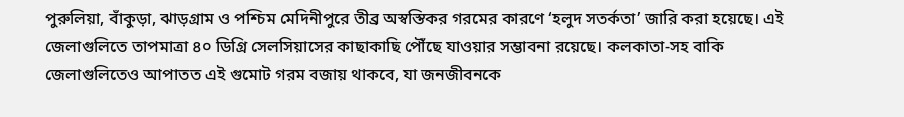পুরুলিয়া, বাঁকুড়া, ঝাড়গ্রাম ও পশ্চিম মেদিনীপুরে তীব্র অস্বস্তিকর গরমের কারণে ‘হলুদ সতর্কতা’ জারি করা হয়েছে। এই জেলাগুলিতে তাপমাত্রা ৪০ ডিগ্রি সেলসিয়াসের কাছাকাছি পৌঁছে যাওয়ার সম্ভাবনা রয়েছে। কলকাতা-সহ বাকি জেলাগুলিতেও আপাতত এই গুমোট গরম বজায় থাকবে, যা জনজীবনকে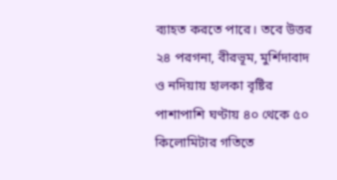ব্যাহত করতে পারে। তবে উত্তর ২৪ পরগনা, বীরভূম, মুর্শিদাবাদ ও নদিয়ায় হালকা বৃষ্টির পাশাপাশি ঘণ্টায় ৪০ থেকে ৫০ কিলোমিটার গতিতে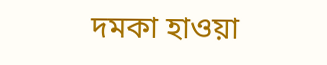দমকা হাওয়া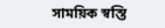সাময়িক স্বস্তি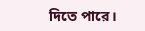দিতে পারে।